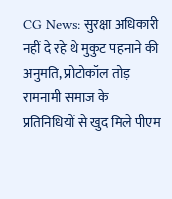CG News: सुरक्षा अधिकारी नहीं दे रहे थे मुकुट पहनाने की अनुमति, प्रोटोकॉल तोड़ रामनामी समाज के प्रतिनिधियों से खुद मिले पीएम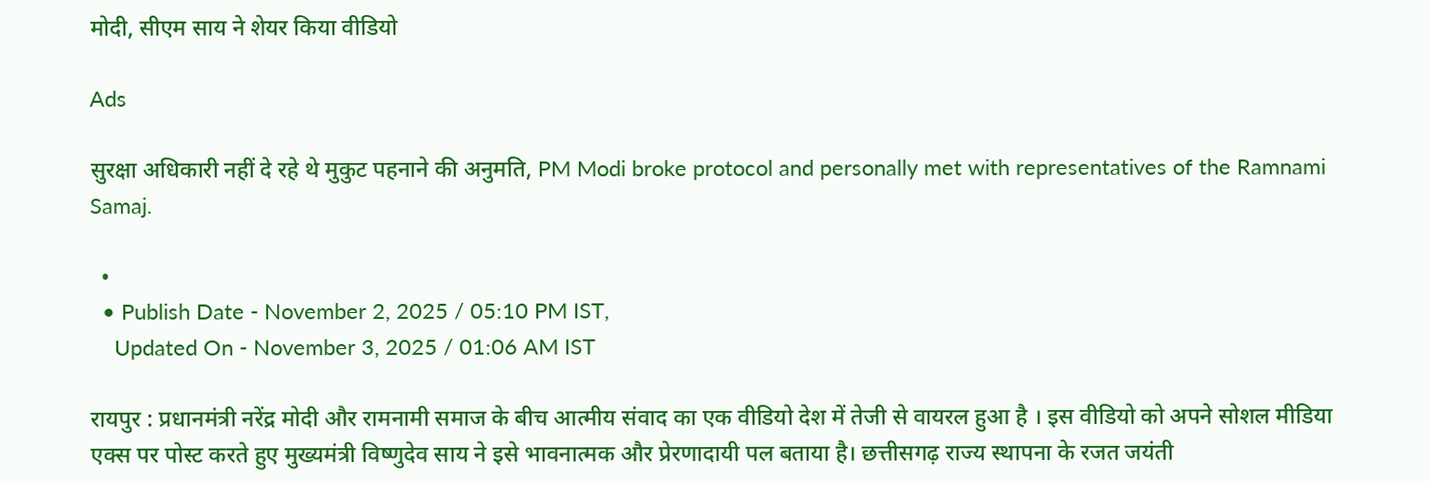मोदी, सीएम साय ने शेयर किया वीडियो

Ads

सुरक्षा अधिकारी नहीं दे रहे थे मुकुट पहनाने की अनुमति, PM Modi broke protocol and personally met with representatives of the Ramnami Samaj.

  •
  • Publish Date - November 2, 2025 / 05:10 PM IST,
    Updated On - November 3, 2025 / 01:06 AM IST

रायपुर : प्रधानमंत्री नरेंद्र मोदी और रामनामी समाज के बीच आत्मीय संवाद का एक वीडियो देश में तेजी से वायरल हुआ है । इस वीडियो को अपने सोशल मीडिया एक्स पर पोस्ट करते हुए मुख्यमंत्री विष्णुदेव साय ने इसे भावनात्मक और प्रेरणादायी पल बताया है। छत्तीसगढ़ राज्य स्थापना के रजत जयंती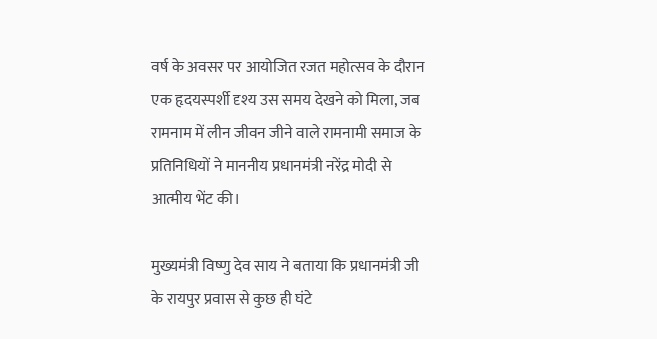वर्ष के अवसर पर आयोजित रजत महोत्सव के दौरान एक हृदयस्पर्शी दृश्य उस समय देखने को मिला, जब रामनाम में लीन जीवन जीने वाले रामनामी समाज के प्रतिनिधियों ने माननीय प्रधानमंत्री नरेंद्र मोदी से आत्मीय भेंट की।

मुख्यमंत्री विष्णु देव साय ने बताया कि प्रधानमंत्री जी के रायपुर प्रवास से कुछ ही घंटे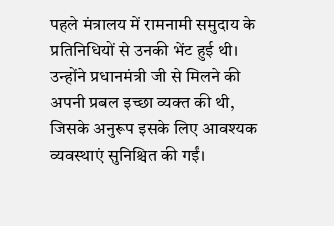पहले मंत्रालय में रामनामी समुदाय के प्रतिनिधियों से उनकी भेंट हुई थी। उन्होंने प्रधानमंत्री जी से मिलने की अपनी प्रबल इच्छा व्यक्त की थी, जिसके अनुरूप इसके लिए आवश्यक व्यवस्थाएं सुनिश्चित की गईं।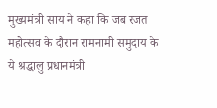मुख्यमंत्री साय ने कहा कि जब रजत महोत्सव के दौरान रामनामी समुदाय के ये श्रद्धालु प्रधानमंत्री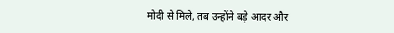मोदी से मिले, तब उन्होंने बड़े आदर और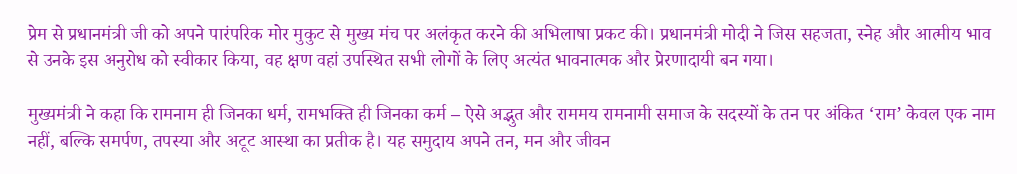प्रेम से प्रधानमंत्री जी को अपने पारंपरिक मोर मुकुट से मुख्य मंच पर अलंकृत करने की अभिलाषा प्रकट की। प्रधानमंत्री मोदी ने जिस सहजता, स्नेह और आत्मीय भाव से उनके इस अनुरोध को स्वीकार किया, वह क्षण वहां उपस्थित सभी लोगों के लिए अत्यंत भावनात्मक और प्रेरणादायी बन गया।

मुख्यमंत्री ने कहा कि रामनाम ही जिनका धर्म, रामभक्ति ही जिनका कर्म – ऐसे अद्भुत और राममय रामनामी समाज के सदस्यों के तन पर अंकित ‘राम’ केवल एक नाम नहीं, बल्कि समर्पण, तपस्या और अटूट आस्था का प्रतीक है। यह समुदाय अपने तन, मन और जीवन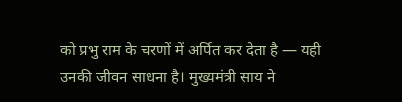को प्रभु राम के चरणों में अर्पित कर देता है — यही उनकी जीवन साधना है। मुख्यमंत्री साय ने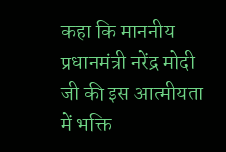कहा कि माननीय प्रधानमंत्री नरेंद्र मोदी जी की इस आत्मीयता में भक्ति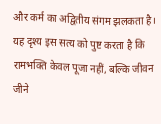और कर्म का अद्वितीय संगम झलकता है। यह दृश्य इस सत्य को पुष्ट करता है कि रामभक्ति केवल पूजा नहीं, बल्कि जीवन जीने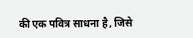की एक पवित्र साधना है, जिसे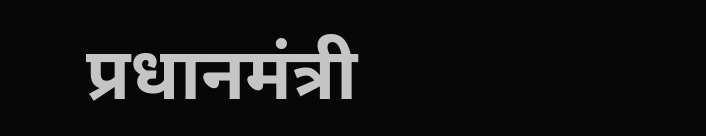प्रधानमंत्री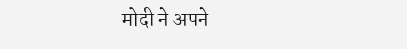मोदी ने अपने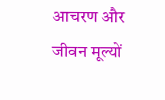आचरण और जीवन मूल्यों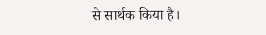से सार्थक किया है।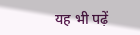यह भी पढ़ें